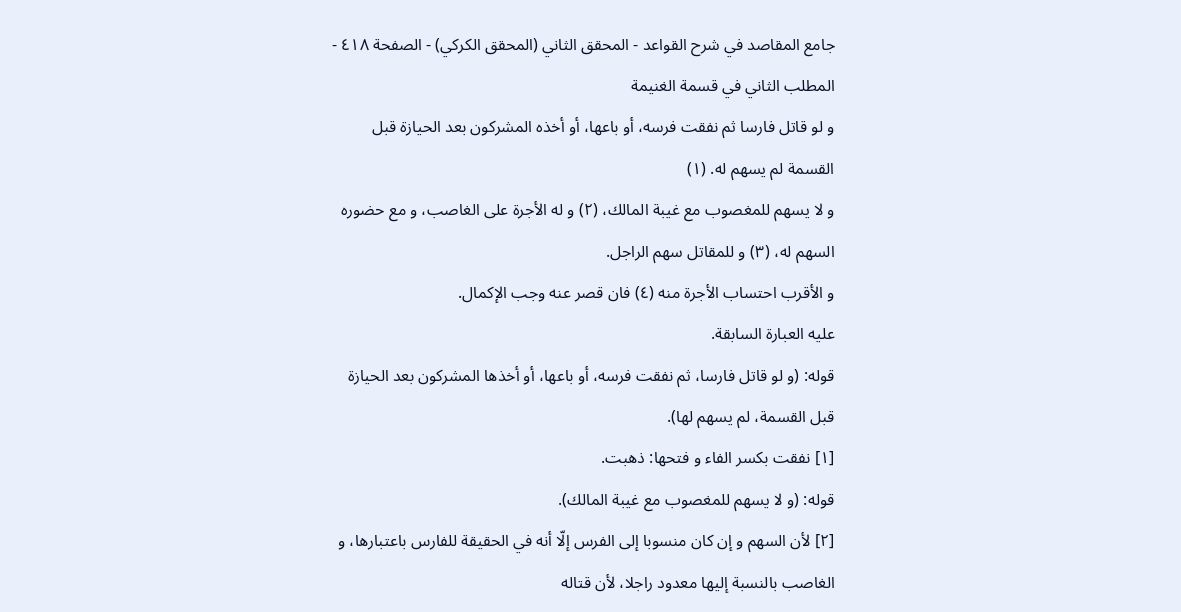جامع المقاصد في شرح القواعد - المحقق الثاني (المحقق الكركي) - الصفحة ٤١٨ - المطلب الثاني في قسمة الغنيمة
و لو قاتل فارسا ثم نفقت فرسه، أو باعها، أو أخذه المشركون بعد الحيازة قبل القسمة لم يسهم له. (١)
و لا يسهم للمغصوب مع غيبة المالك، (٢) و له الأجرة على الغاصب، و مع حضوره السهم له، (٣) و للمقاتل سهم الراجل.
و الأقرب احتساب الأجرة منه (٤) فان قصر عنه وجب الإكمال.
عليه العبارة السابقة.
قوله: (و لو قاتل فارسا، ثم نفقت فرسه، أو باعها، أو أخذها المشركون بعد الحيازة قبل القسمة، لم يسهم لها).
[١] نفقت بكسر الفاء و فتحها: ذهبت.
قوله: (و لا يسهم للمغصوب مع غيبة المالك).
[٢] لأن السهم و إن كان منسوبا إلى الفرس إلّا أنه في الحقيقة للفارس باعتبارها، و الغاصب بالنسبة إليها معدود راجلا، لأن قتاله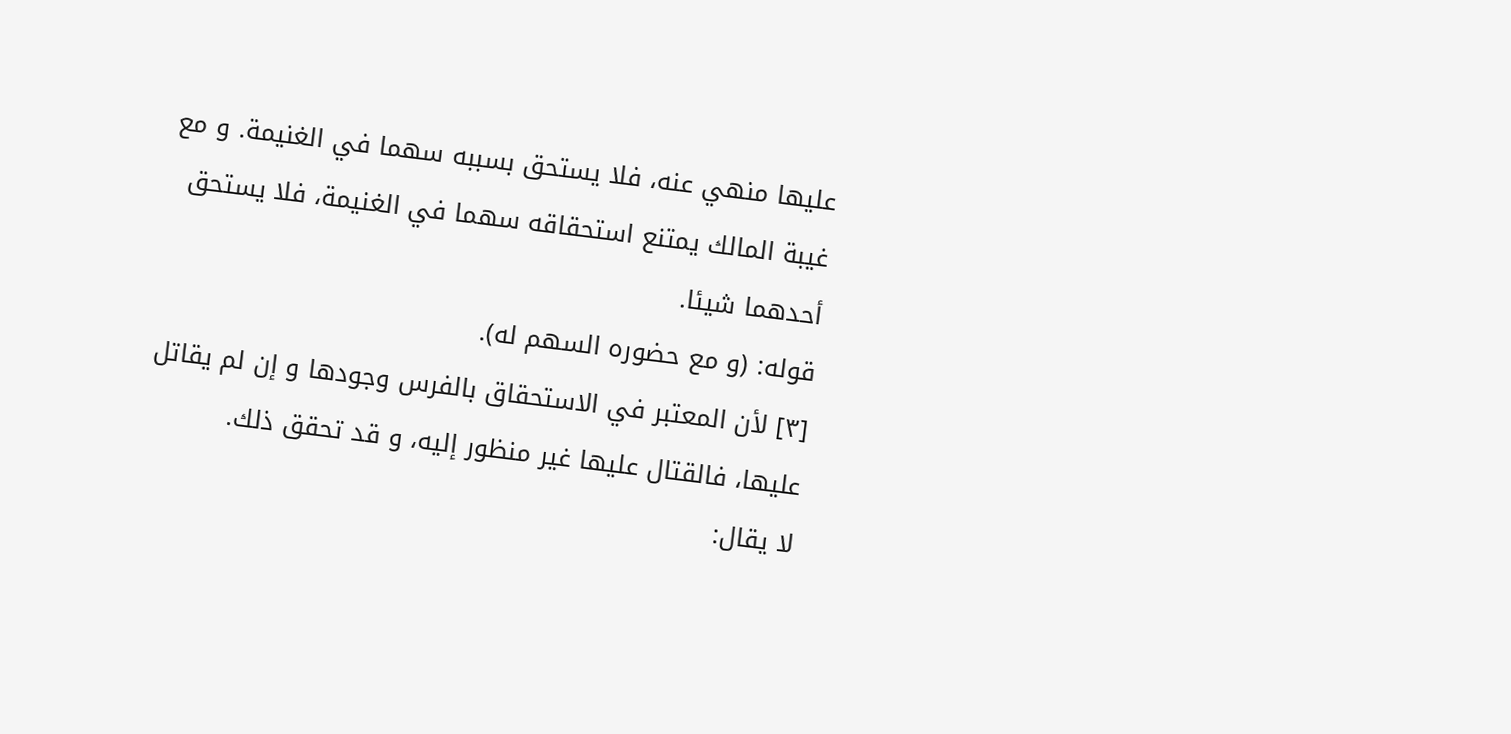عليها منهي عنه، فلا يستحق بسببه سهما في الغنيمة. و مع غيبة المالك يمتنع استحقاقه سهما في الغنيمة، فلا يستحق أحدهما شيئا.
قوله: (و مع حضوره السهم له).
[٣] لأن المعتبر في الاستحقاق بالفرس وجودها و إن لم يقاتل عليها، فالقتال عليها غير منظور إليه، و قد تحقق ذلك.
لا يقال: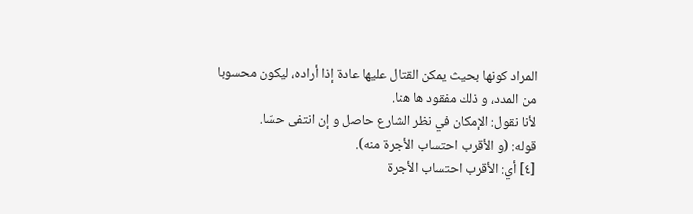المراد كونها بحيث يمكن القتال عليها عادة إذا أراده، ليكون محسوبا من المدد، و ذلك مفقود ها هنا.
لأنا نقول: الإمكان في نظر الشارع حاصل و إن انتفى حسّا.
قوله: (و الأقرب احتساب الأجرة منه).
[٤] أي: الأقرب احتساب الأجرة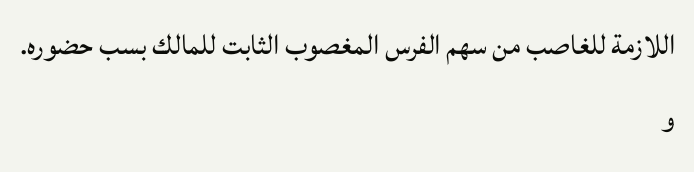اللازمة للغاصب من سهم الفرس المغصوب الثابت للمالك بسب حضوره.
و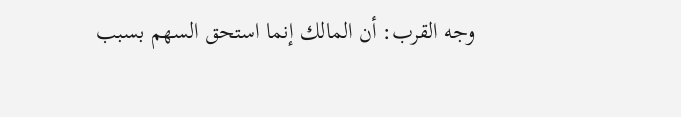وجه القرب: أن المالك إنما استحق السهم بسبب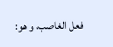فعل الغاصب، و هو: